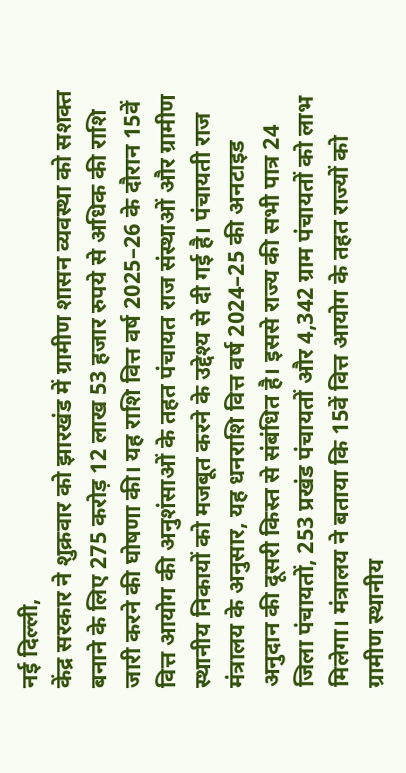नई दिल्ली,
केंद्र सरकार ने शुक्रवार को झारखंड में ग्रामीण शासन व्यवस्था को सशक्त बनाने के लिए 275 करोड़ 12 लाख 53 हजार रुपये से अधिक की राशि जारी करने की घोषणा की। यह राशि वित्त वर्ष 2025–26 के दौरान 15वें वित्त आयोग की अनुशंसाओं के तहत पंचायत राज संस्थाओं और ग्रामीण स्थानीय निकायों को मजबूत करने के उद्देश्य से दी गई है। पंचायती राज मंत्रालय के अनुसार, यह धनराशि वित्त वर्ष 2024–25 की अनटाइड अनुदान की दूसरी किस्त से संबंधित है। इससे राज्य की सभी पात्र 24 जिला पंचायतों, 253 प्रखंड पंचायतों और 4,342 ग्राम पंचायतों को लाभ मिलेगा। मंत्रालय ने बताया कि 15वें वित्त आयोग के तहत राज्यों को ग्रामीण स्थानीय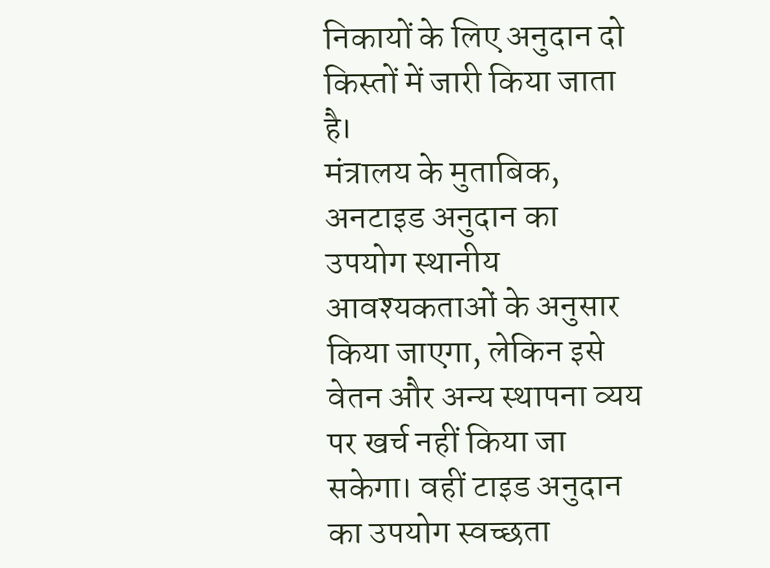निकायों के लिए अनुदान दो किस्तों में जारी किया जाता है।
मंत्रालय के मुताबिक, अनटाइड अनुदान का उपयोग स्थानीय आवश्यकताओं के अनुसार किया जाएगा, लेकिन इसे वेतन और अन्य स्थापना व्यय पर खर्च नहीं किया जा सकेगा। वहीं टाइड अनुदान का उपयोग स्वच्छता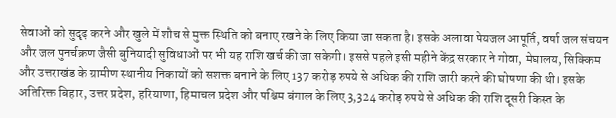सेवाओं को सुदृढ़ करने और खुले में शौच से मुक्त स्थिति को बनाए रखने के लिए किया जा सकता है। इसके अलावा पेयजल आपूर्ति, वर्षा जल संचयन और जल पुनर्चक्रण जैसी बुनियादी सुविधाओं पर भी यह राशि खर्च की जा सकेगी। इससे पहले इसी महीने केंद्र सरकार ने गोवा, मेघालय, सिक्किम और उत्तराखंड के ग्रामीण स्थानीय निकायों को सशक्त बनाने के लिए 137 करोड़ रुपये से अधिक की राशि जारी करने की घोषणा की थी। इसके अतिरिक्त बिहार, उत्तर प्रदेश, हरियाणा, हिमाचल प्रदेश और पश्चिम बंगाल के लिए 3,324 करोड़ रुपये से अधिक की राशि दूसरी किस्त के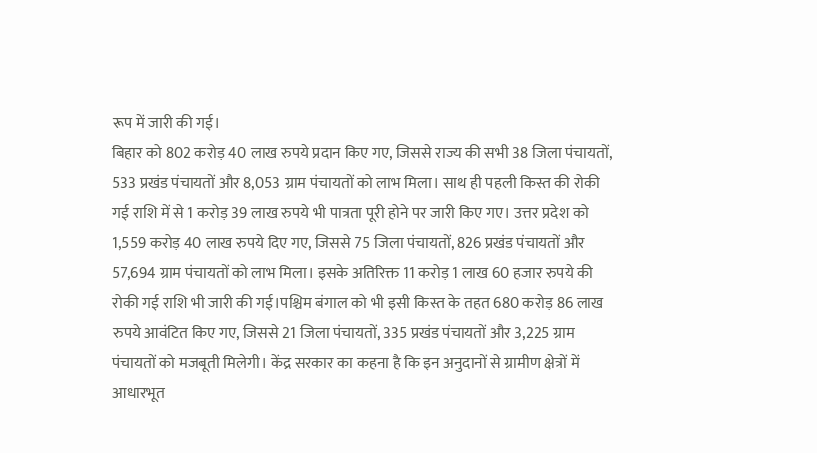रूप में जारी की गई।
बिहार को 802 करोड़ 40 लाख रुपये प्रदान किए गए, जिससे राज्य की सभी 38 जिला पंचायतों, 533 प्रखंड पंचायतों और 8,053 ग्राम पंचायतों को लाभ मिला। साथ ही पहली किस्त की रोकी गई राशि में से 1 करोड़ 39 लाख रुपये भी पात्रता पूरी होने पर जारी किए गए। उत्तर प्रदेश को 1,559 करोड़ 40 लाख रुपये दिए गए, जिससे 75 जिला पंचायतों, 826 प्रखंड पंचायतों और 57,694 ग्राम पंचायतों को लाभ मिला। इसके अतिरिक्त 11 करोड़ 1 लाख 60 हजार रुपये की रोकी गई राशि भी जारी की गई।पश्चिम बंगाल को भी इसी किस्त के तहत 680 करोड़ 86 लाख रुपये आवंटित किए गए, जिससे 21 जिला पंचायतों, 335 प्रखंड पंचायतों और 3,225 ग्राम पंचायतों को मजबूती मिलेगी। केंद्र सरकार का कहना है कि इन अनुदानों से ग्रामीण क्षेत्रों में आधारभूत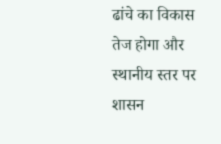ढांचे का विकास तेज होगा और स्थानीय स्तर पर शासन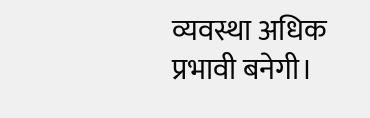व्यवस्था अधिक प्रभावी बनेगी।